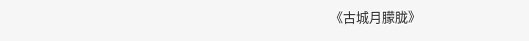《古城月朦胧》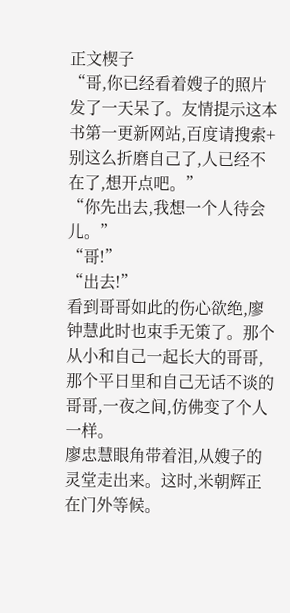正文楔子
“哥,你已经看着嫂子的照片发了一天呆了。友情提示这本书第一更新网站,百度请搜索+别这么折磨自己了,人已经不在了,想开点吧。”
“你先出去,我想一个人待会儿。”
“哥!”
“出去!”
看到哥哥如此的伤心欲绝,廖钟慧此时也束手无策了。那个从小和自己一起长大的哥哥,那个平日里和自己无话不谈的哥哥,一夜之间,仿佛变了个人一样。
廖忠慧眼角带着泪,从嫂子的灵堂走出来。这时,米朝辉正在门外等候。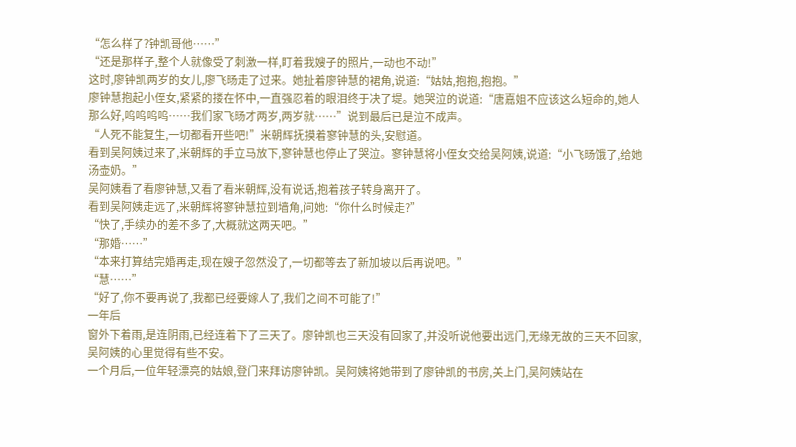“怎么样了?钟凯哥他……”
“还是那样子,整个人就像受了刺激一样,盯着我嫂子的照片,一动也不动!”
这时,廖钟凯两岁的女儿,廖飞旸走了过来。她扯着廖钟慧的裙角,说道:“姑姑,抱抱,抱抱。”
廖钟慧抱起小侄女,紧紧的搂在怀中,一直强忍着的眼泪终于决了堤。她哭泣的说道:“唐嘉姐不应该这么短命的,她人那么好,呜呜呜呜……我们家飞旸才两岁,两岁就……”说到最后已是泣不成声。
“人死不能复生,一切都看开些吧!”米朝辉抚摸着寥钟慧的头,安慰道。
看到吴阿姨过来了,米朝辉的手立马放下,寥钟慧也停止了哭泣。寥钟慧将小侄女交给吴阿姨,说道:“小飞旸饿了,给她汤壶奶。”
吴阿姨看了看廖钟慧,又看了看米朝辉,没有说话,抱着孩子转身离开了。
看到吴阿姨走远了,米朝辉将寥钟慧拉到墙角,问她:“你什么时候走?”
“快了,手续办的差不多了,大概就这两天吧。”
“那婚……”
“本来打算结完婚再走,现在嫂子忽然没了,一切都等去了新加坡以后再说吧。”
“慧……”
“好了,你不要再说了,我都已经要嫁人了,我们之间不可能了!”
一年后
窗外下着雨,是连阴雨,已经连着下了三天了。廖钟凯也三天没有回家了,并没听说他要出远门,无缘无故的三天不回家,吴阿姨的心里觉得有些不安。
一个月后,一位年轻漂亮的姑娘,登门来拜访廖钟凯。吴阿姨将她带到了廖钟凯的书房,关上门,吴阿姨站在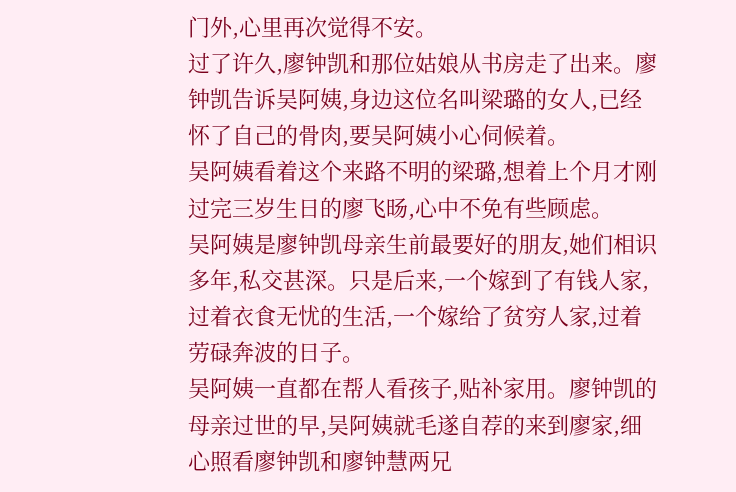门外,心里再次觉得不安。
过了许久,廖钟凯和那位姑娘从书房走了出来。廖钟凯告诉吴阿姨,身边这位名叫梁璐的女人,已经怀了自己的骨肉,要吴阿姨小心伺候着。
吴阿姨看着这个来路不明的梁璐,想着上个月才刚过完三岁生日的廖飞旸,心中不免有些顾虑。
吴阿姨是廖钟凯母亲生前最要好的朋友,她们相识多年,私交甚深。只是后来,一个嫁到了有钱人家,过着衣食无忧的生活,一个嫁给了贫穷人家,过着劳碌奔波的日子。
吴阿姨一直都在帮人看孩子,贴补家用。廖钟凯的母亲过世的早,吴阿姨就毛遂自荐的来到廖家,细心照看廖钟凯和廖钟慧两兄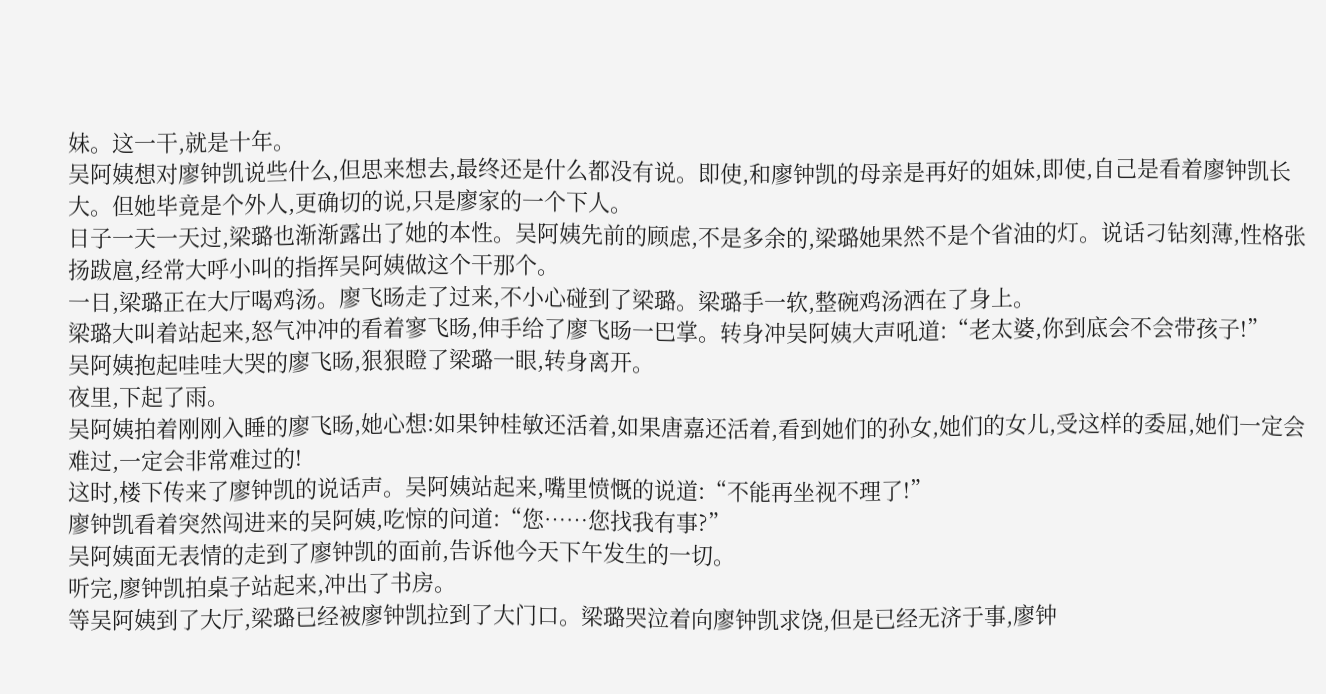妹。这一干,就是十年。
吴阿姨想对廖钟凯说些什么,但思来想去,最终还是什么都没有说。即使,和廖钟凯的母亲是再好的姐妹,即使,自己是看着廖钟凯长大。但她毕竟是个外人,更确切的说,只是廖家的一个下人。
日子一天一天过,梁璐也渐渐露出了她的本性。吴阿姨先前的顾虑,不是多余的,梁璐她果然不是个省油的灯。说话刁钻刻薄,性格张扬跋扈,经常大呼小叫的指挥吴阿姨做这个干那个。
一日,梁璐正在大厅喝鸡汤。廖飞旸走了过来,不小心碰到了梁璐。梁璐手一软,整碗鸡汤洒在了身上。
梁璐大叫着站起来,怒气冲冲的看着寥飞旸,伸手给了廖飞旸一巴掌。转身冲吴阿姨大声吼道:“老太婆,你到底会不会带孩子!”
吴阿姨抱起哇哇大哭的廖飞旸,狠狠瞪了梁璐一眼,转身离开。
夜里,下起了雨。
吴阿姨拍着刚刚入睡的廖飞旸,她心想:如果钟桂敏还活着,如果唐嘉还活着,看到她们的孙女,她们的女儿,受这样的委屈,她们一定会难过,一定会非常难过的!
这时,楼下传来了廖钟凯的说话声。吴阿姨站起来,嘴里愤慨的说道:“不能再坐视不理了!”
廖钟凯看着突然闯进来的吴阿姨,吃惊的问道:“您……您找我有事?”
吴阿姨面无表情的走到了廖钟凯的面前,告诉他今天下午发生的一切。
听完,廖钟凯拍桌子站起来,冲出了书房。
等吴阿姨到了大厅,梁璐已经被廖钟凯拉到了大门口。梁璐哭泣着向廖钟凯求饶,但是已经无济于事,廖钟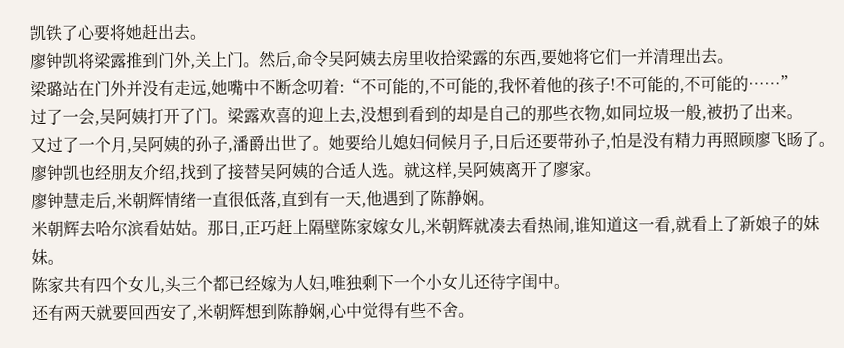凯铁了心要将她赶出去。
廖钟凯将梁露推到门外,关上门。然后,命令吴阿姨去房里收拾梁露的东西,要她将它们一并清理出去。
梁璐站在门外并没有走远,她嘴中不断念叨着:“不可能的,不可能的,我怀着他的孩子!不可能的,不可能的……”
过了一会,吴阿姨打开了门。梁露欢喜的迎上去,没想到看到的却是自己的那些衣物,如同垃圾一般,被扔了出来。
又过了一个月,吴阿姨的孙子,潘爵出世了。她要给儿媳妇伺候月子,日后还要带孙子,怕是没有精力再照顾廖飞旸了。廖钟凯也经朋友介绍,找到了接替吴阿姨的合适人选。就这样,吴阿姨离开了廖家。
廖钟慧走后,米朝辉情绪一直很低落,直到有一天,他遇到了陈静娴。
米朝辉去哈尔滨看姑姑。那日,正巧赶上隔壁陈家嫁女儿,米朝辉就凑去看热闹,谁知道这一看,就看上了新娘子的妹妹。
陈家共有四个女儿,头三个都已经嫁为人妇,唯独剩下一个小女儿还待字闺中。
还有两天就要回西安了,米朝辉想到陈静娴,心中觉得有些不舍。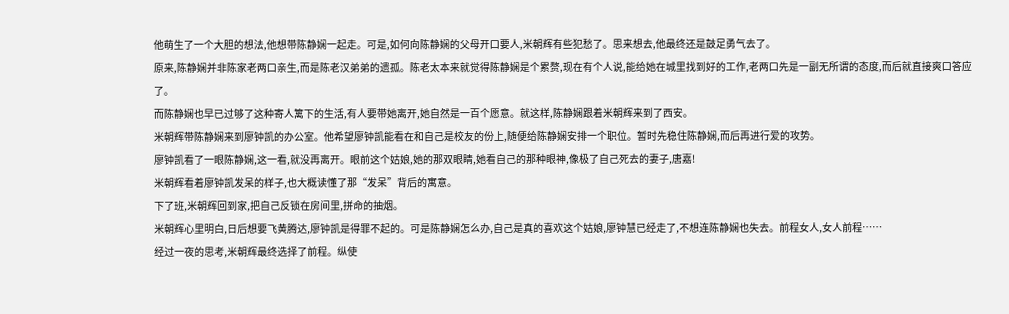他萌生了一个大胆的想法,他想带陈静娴一起走。可是,如何向陈静娴的父母开口要人,米朝辉有些犯愁了。思来想去,他最终还是鼓足勇气去了。
原来,陈静娴并非陈家老两口亲生,而是陈老汉弟弟的遗孤。陈老太本来就觉得陈静娴是个累赘,现在有个人说,能给她在城里找到好的工作,老两口先是一副无所谓的态度,而后就直接爽口答应了。
而陈静娴也早已过够了这种寄人篱下的生活,有人要带她离开,她自然是一百个愿意。就这样,陈静娴跟着米朝辉来到了西安。
米朝辉带陈静娴来到廖钟凯的办公室。他希望廖钟凯能看在和自己是校友的份上,随便给陈静娴安排一个职位。暂时先稳住陈静娴,而后再进行爱的攻势。
廖钟凯看了一眼陈静娴,这一看,就没再离开。眼前这个姑娘,她的那双眼睛,她看自己的那种眼神,像极了自己死去的妻子,唐嘉!
米朝辉看着廖钟凯发呆的样子,也大概读懂了那“发呆”背后的寓意。
下了班,米朝辉回到家,把自己反锁在房间里,拼命的抽烟。
米朝辉心里明白,日后想要飞黄腾达,廖钟凯是得罪不起的。可是陈静娴怎么办,自己是真的喜欢这个姑娘,廖钟慧已经走了,不想连陈静娴也失去。前程女人,女人前程……
经过一夜的思考,米朝辉最终选择了前程。纵使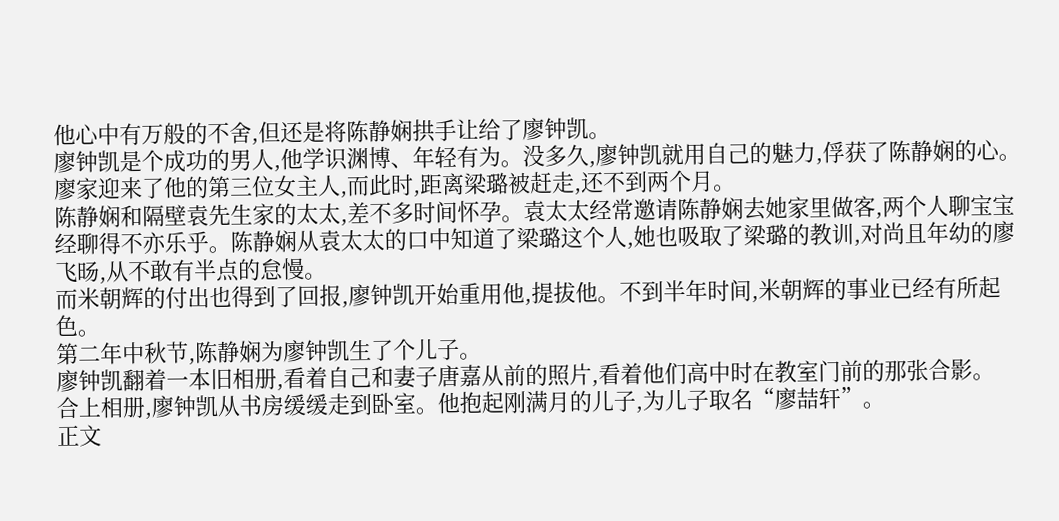他心中有万般的不舍,但还是将陈静娴拱手让给了廖钟凯。
廖钟凯是个成功的男人,他学识渊博、年轻有为。没多久,廖钟凯就用自己的魅力,俘获了陈静娴的心。
廖家迎来了他的第三位女主人,而此时,距离梁璐被赶走,还不到两个月。
陈静娴和隔壁袁先生家的太太,差不多时间怀孕。袁太太经常邀请陈静娴去她家里做客,两个人聊宝宝经聊得不亦乐乎。陈静娴从袁太太的口中知道了梁璐这个人,她也吸取了梁璐的教训,对尚且年幼的廖飞旸,从不敢有半点的怠慢。
而米朝辉的付出也得到了回报,廖钟凯开始重用他,提拔他。不到半年时间,米朝辉的事业已经有所起色。
第二年中秋节,陈静娴为廖钟凯生了个儿子。
廖钟凯翻着一本旧相册,看着自己和妻子唐嘉从前的照片,看着他们高中时在教室门前的那张合影。
合上相册,廖钟凯从书房缓缓走到卧室。他抱起刚满月的儿子,为儿子取名“廖喆轩”。
正文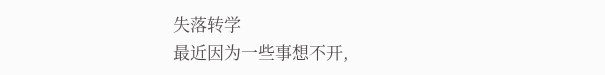失落转学
最近因为一些事想不开,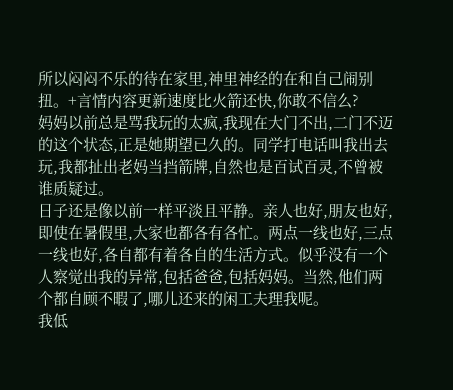所以闷闷不乐的待在家里,神里神经的在和自己闹别扭。+言情内容更新速度比火箭还快,你敢不信么?
妈妈以前总是骂我玩的太疯,我现在大门不出,二门不迈的这个状态,正是她期望已久的。同学打电话叫我出去玩,我都扯出老妈当挡箭牌,自然也是百试百灵,不曾被谁质疑过。
日子还是像以前一样平淡且平静。亲人也好,朋友也好,即使在暑假里,大家也都各有各忙。两点一线也好,三点一线也好,各自都有着各自的生活方式。似乎没有一个人察觉出我的异常,包括爸爸,包括妈妈。当然,他们两个都自顾不暇了,哪儿还来的闲工夫理我呢。
我低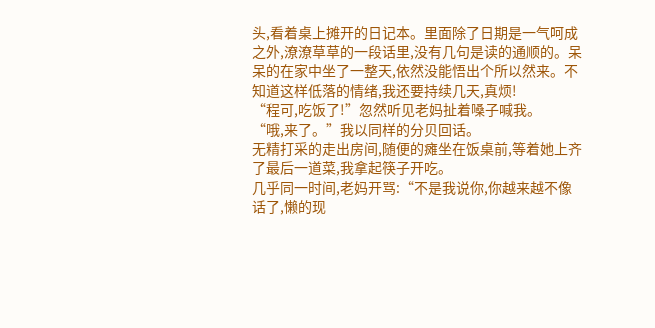头,看着桌上摊开的日记本。里面除了日期是一气呵成之外,潦潦草草的一段话里,没有几句是读的通顺的。呆呆的在家中坐了一整天,依然没能悟出个所以然来。不知道这样低落的情绪,我还要持续几天,真烦!
“程可,吃饭了!”忽然听见老妈扯着嗓子喊我。
“哦,来了。”我以同样的分贝回话。
无精打采的走出房间,随便的瘫坐在饭桌前,等着她上齐了最后一道菜,我拿起筷子开吃。
几乎同一时间,老妈开骂:“不是我说你,你越来越不像话了,懒的现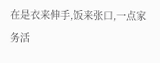在是衣来伸手,饭来张口,一点家务活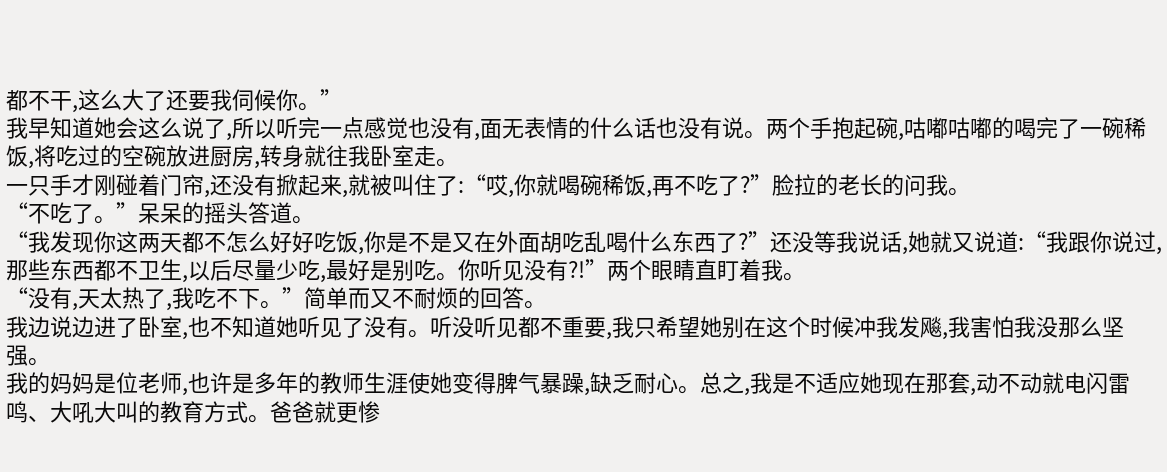都不干,这么大了还要我伺候你。”
我早知道她会这么说了,所以听完一点感觉也没有,面无表情的什么话也没有说。两个手抱起碗,咕嘟咕嘟的喝完了一碗稀饭,将吃过的空碗放进厨房,转身就往我卧室走。
一只手才刚碰着门帘,还没有掀起来,就被叫住了:“哎,你就喝碗稀饭,再不吃了?”脸拉的老长的问我。
“不吃了。”呆呆的摇头答道。
“我发现你这两天都不怎么好好吃饭,你是不是又在外面胡吃乱喝什么东西了?”还没等我说话,她就又说道:“我跟你说过,那些东西都不卫生,以后尽量少吃,最好是别吃。你听见没有?!”两个眼睛直盯着我。
“没有,天太热了,我吃不下。”简单而又不耐烦的回答。
我边说边进了卧室,也不知道她听见了没有。听没听见都不重要,我只希望她别在这个时候冲我发飚,我害怕我没那么坚强。
我的妈妈是位老师,也许是多年的教师生涯使她变得脾气暴躁,缺乏耐心。总之,我是不适应她现在那套,动不动就电闪雷鸣、大吼大叫的教育方式。爸爸就更惨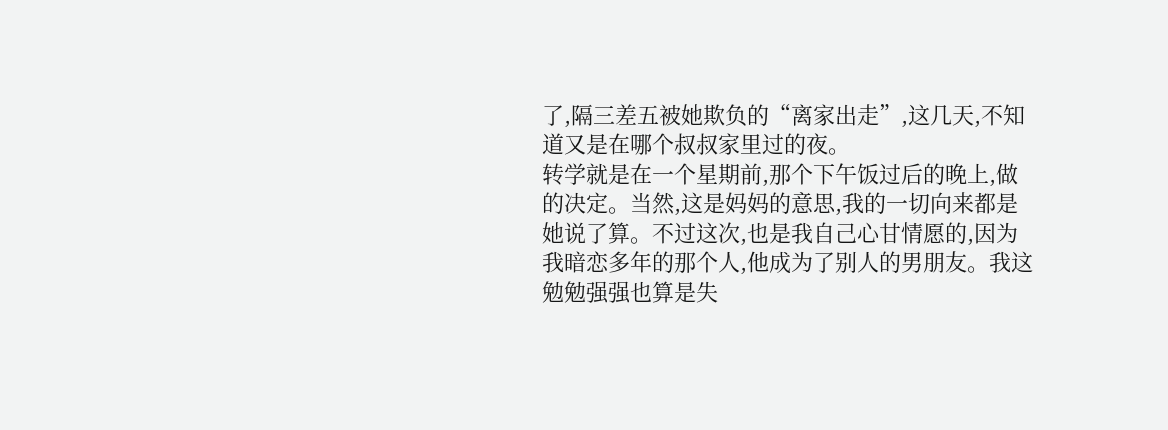了,隔三差五被她欺负的“离家出走”,这几天,不知道又是在哪个叔叔家里过的夜。
转学就是在一个星期前,那个下午饭过后的晚上,做的决定。当然,这是妈妈的意思,我的一切向来都是她说了算。不过这次,也是我自己心甘情愿的,因为我暗恋多年的那个人,他成为了别人的男朋友。我这勉勉强强也算是失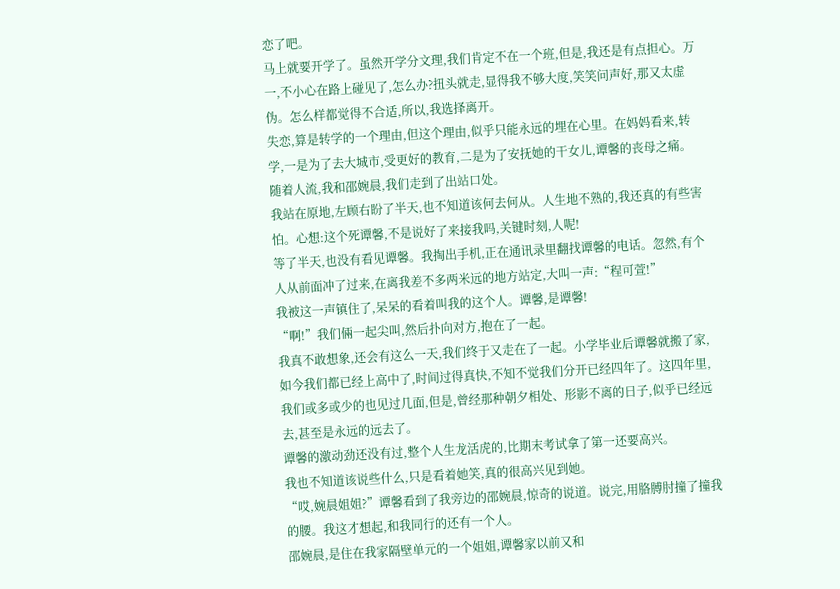恋了吧。
马上就要开学了。虽然开学分文理,我们肯定不在一个班,但是,我还是有点担心。万一,不小心在路上碰见了,怎么办?扭头就走,显得我不够大度,笑笑问声好,那又太虚伪。怎么样都觉得不合适,所以,我选择离开。
失恋,算是转学的一个理由,但这个理由,似乎只能永远的埋在心里。在妈妈看来,转学,一是为了去大城市,受更好的教育,二是为了安抚她的干女儿,谭馨的丧母之痛。
随着人流,我和邵婉晨,我们走到了出站口处。
我站在原地,左顾右盼了半天,也不知道该何去何从。人生地不熟的,我还真的有些害怕。心想:这个死谭馨,不是说好了来接我吗,关键时刻,人呢!
等了半天,也没有看见谭馨。我掏出手机,正在通讯录里翻找谭馨的电话。忽然,有个人从前面冲了过来,在离我差不多两米远的地方站定,大叫一声:“程可萱!”
我被这一声镇住了,呆呆的看着叫我的这个人。谭馨,是谭馨!
“啊!”我们倆一起尖叫,然后扑向对方,抱在了一起。
我真不敢想象,还会有这么一天,我们终于又走在了一起。小学毕业后谭馨就搬了家,如今我们都已经上高中了,时间过得真快,不知不觉我们分开已经四年了。这四年里,我们或多或少的也见过几面,但是,曾经那种朝夕相处、形影不离的日子,似乎已经远去,甚至是永远的远去了。
谭馨的激动劲还没有过,整个人生龙活虎的,比期末考试拿了第一还要高兴。
我也不知道该说些什么,只是看着她笑,真的很高兴见到她。
“哎,婉晨姐姐?”谭馨看到了我旁边的邵婉晨,惊奇的说道。说完,用胳膊肘撞了撞我的腰。我这才想起,和我同行的还有一个人。
邵婉晨,是住在我家隔壁单元的一个姐姐,谭馨家以前又和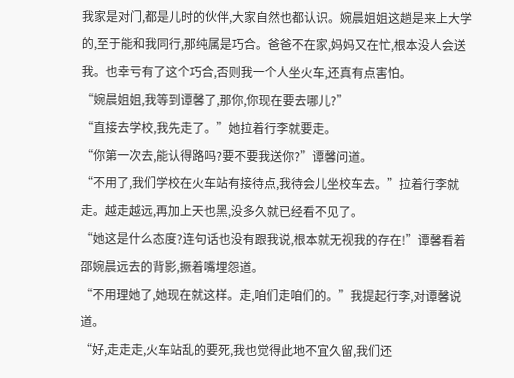我家是对门,都是儿时的伙伴,大家自然也都认识。婉晨姐姐这趟是来上大学的,至于能和我同行,那纯属是巧合。爸爸不在家,妈妈又在忙,根本没人会送我。也幸亏有了这个巧合,否则我一个人坐火车,还真有点害怕。
“婉晨姐姐,我等到谭馨了,那你,你现在要去哪儿?”
“直接去学校,我先走了。”她拉着行李就要走。
“你第一次去,能认得路吗?要不要我送你?”谭馨问道。
“不用了,我们学校在火车站有接待点,我待会儿坐校车去。”拉着行李就走。越走越远,再加上天也黑,没多久就已经看不见了。
“她这是什么态度?连句话也没有跟我说,根本就无视我的存在!”谭馨看着邵婉晨远去的背影,撅着嘴埋怨道。
“不用理她了,她现在就这样。走,咱们走咱们的。”我提起行李,对谭馨说道。
“好,走走走,火车站乱的要死,我也觉得此地不宜久留,我们还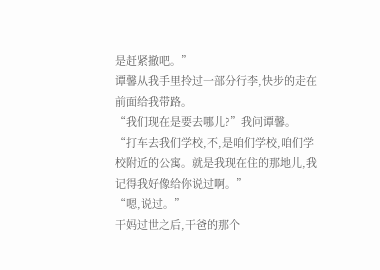是赶紧撤吧。”
谭馨从我手里拎过一部分行李,快步的走在前面给我带路。
“我们现在是要去哪儿?”我问谭馨。
“打车去我们学校,不,是咱们学校,咱们学校附近的公寓。就是我现在住的那地儿,我记得我好像给你说过啊。”
“嗯,说过。”
干妈过世之后,干爸的那个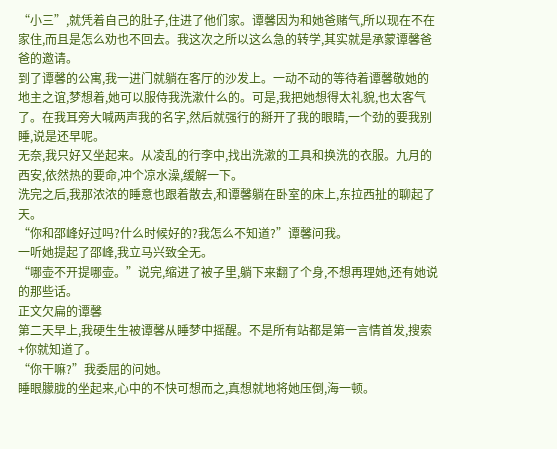“小三”,就凭着自己的肚子,住进了他们家。谭馨因为和她爸赌气,所以现在不在家住,而且是怎么劝也不回去。我这次之所以这么急的转学,其实就是承蒙谭馨爸爸的邀请。
到了谭馨的公寓,我一进门就躺在客厅的沙发上。一动不动的等待着谭馨敬她的地主之谊,梦想着,她可以服侍我洗漱什么的。可是,我把她想得太礼貌,也太客气了。在我耳旁大喊两声我的名字,然后就强行的掰开了我的眼睛,一个劲的要我别睡,说是还早呢。
无奈,我只好又坐起来。从凌乱的行李中,找出洗漱的工具和换洗的衣服。九月的西安,依然热的要命,冲个凉水澡,缓解一下。
洗完之后,我那浓浓的睡意也跟着散去,和谭馨躺在卧室的床上,东拉西扯的聊起了天。
“你和邵峰好过吗?什么时候好的?我怎么不知道?”谭馨问我。
一听她提起了邵峰,我立马兴致全无。
“哪壶不开提哪壶。”说完,缩进了被子里,躺下来翻了个身,不想再理她,还有她说的那些话。
正文欠扁的谭馨
第二天早上,我硬生生被谭馨从睡梦中摇醒。不是所有站都是第一言情首发,搜索+你就知道了。
“你干嘛?”我委屈的问她。
睡眼朦胧的坐起来,心中的不快可想而之,真想就地将她压倒,海一顿。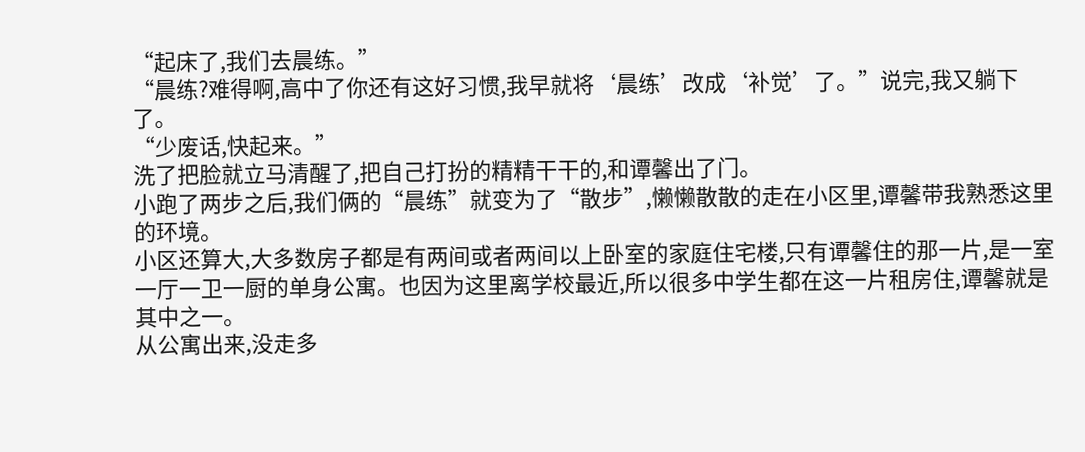“起床了,我们去晨练。”
“晨练?难得啊,高中了你还有这好习惯,我早就将‘晨练’改成‘补觉’了。”说完,我又躺下了。
“少废话,快起来。”
洗了把脸就立马清醒了,把自己打扮的精精干干的,和谭馨出了门。
小跑了两步之后,我们俩的“晨练”就变为了“散步”,懒懒散散的走在小区里,谭馨带我熟悉这里的环境。
小区还算大,大多数房子都是有两间或者两间以上卧室的家庭住宅楼,只有谭馨住的那一片,是一室一厅一卫一厨的单身公寓。也因为这里离学校最近,所以很多中学生都在这一片租房住,谭馨就是其中之一。
从公寓出来,没走多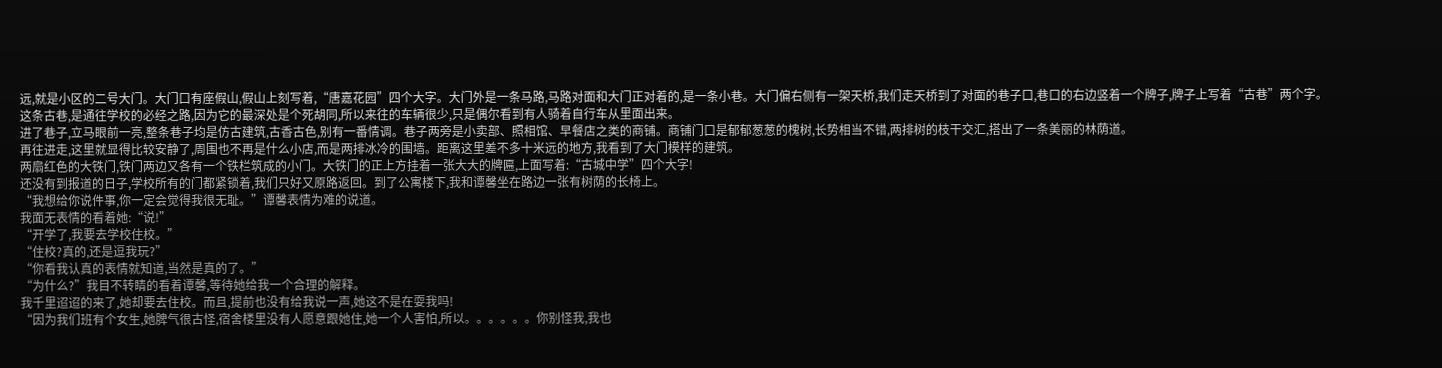远,就是小区的二号大门。大门口有座假山,假山上刻写着,“唐嘉花园”四个大字。大门外是一条马路,马路对面和大门正对着的,是一条小巷。大门偏右侧有一架天桥,我们走天桥到了对面的巷子口,巷口的右边竖着一个牌子,牌子上写着“古巷”两个字。
这条古巷,是通往学校的必经之路,因为它的最深处是个死胡同,所以来往的车辆很少,只是偶尔看到有人骑着自行车从里面出来。
进了巷子,立马眼前一亮,整条巷子均是仿古建筑,古香古色,别有一番情调。巷子两旁是小卖部、照相馆、早餐店之类的商铺。商铺门口是郁郁葱葱的槐树,长势相当不错,两排树的枝干交汇,搭出了一条美丽的林荫道。
再往进走,这里就显得比较安静了,周围也不再是什么小店,而是两排冰冷的围墙。距离这里差不多十米远的地方,我看到了大门模样的建筑。
两扇红色的大铁门,铁门两边又各有一个铁栏筑成的小门。大铁门的正上方挂着一张大大的牌匾,上面写着:“古城中学”四个大字!
还没有到报道的日子,学校所有的门都紧锁着,我们只好又原路返回。到了公寓楼下,我和谭馨坐在路边一张有树荫的长椅上。
“我想给你说件事,你一定会觉得我很无耻。”谭馨表情为难的说道。
我面无表情的看着她:“说!”
“开学了,我要去学校住校。”
“住校?真的,还是逗我玩?”
“你看我认真的表情就知道,当然是真的了。”
“为什么?”我目不转睛的看着谭馨,等待她给我一个合理的解释。
我千里迢迢的来了,她却要去住校。而且,提前也没有给我说一声,她这不是在耍我吗!
“因为我们班有个女生,她脾气很古怪,宿舍楼里没有人愿意跟她住,她一个人害怕,所以。。。。。。你别怪我,我也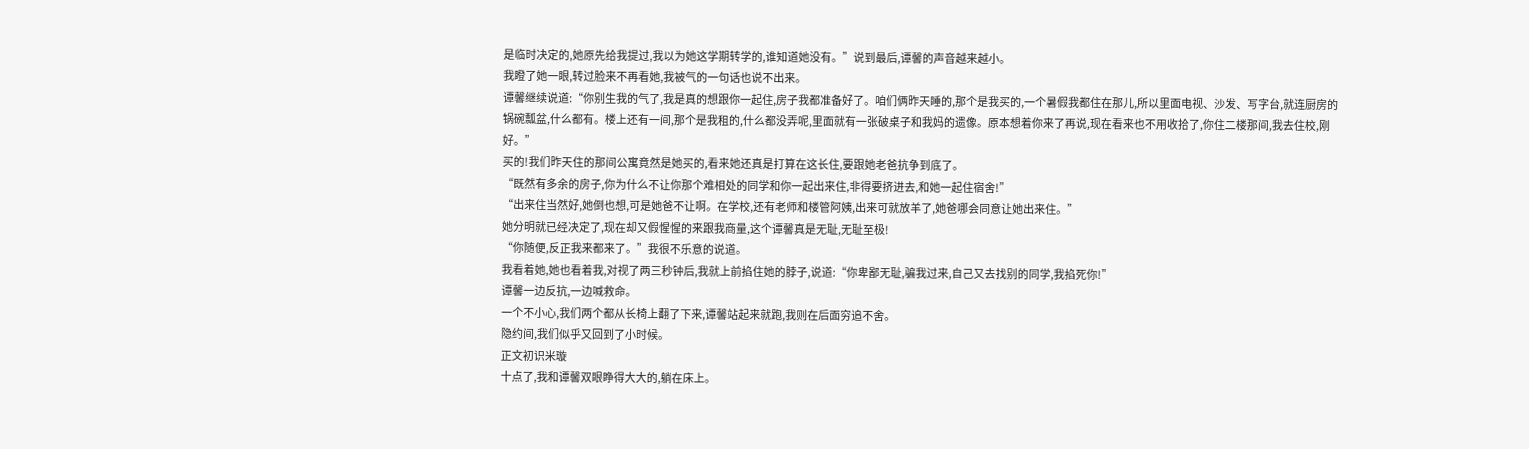是临时决定的,她原先给我提过,我以为她这学期转学的,谁知道她没有。”说到最后,谭馨的声音越来越小。
我瞪了她一眼,转过脸来不再看她,我被气的一句话也说不出来。
谭馨继续说道:“你别生我的气了,我是真的想跟你一起住,房子我都准备好了。咱们俩昨天睡的,那个是我买的,一个暑假我都住在那儿,所以里面电视、沙发、写字台,就连厨房的锅碗瓢盆,什么都有。楼上还有一间,那个是我租的,什么都没弄呢,里面就有一张破桌子和我妈的遗像。原本想着你来了再说,现在看来也不用收拾了,你住二楼那间,我去住校,刚好。”
买的!我们昨天住的那间公寓竟然是她买的,看来她还真是打算在这长住,要跟她老爸抗争到底了。
“既然有多余的房子,你为什么不让你那个难相处的同学和你一起出来住,非得要挤进去,和她一起住宿舍!”
“出来住当然好,她倒也想,可是她爸不让啊。在学校,还有老师和楼管阿姨,出来可就放羊了,她爸哪会同意让她出来住。”
她分明就已经决定了,现在却又假惺惺的来跟我商量,这个谭馨真是无耻,无耻至极!
“你随便,反正我来都来了。”我很不乐意的说道。
我看着她,她也看着我,对视了两三秒钟后,我就上前掐住她的脖子,说道:“你卑鄙无耻,骗我过来,自己又去找别的同学,我掐死你!”
谭馨一边反抗,一边喊救命。
一个不小心,我们两个都从长椅上翻了下来,谭馨站起来就跑,我则在后面穷追不舍。
隐约间,我们似乎又回到了小时候。
正文初识米璇
十点了,我和谭馨双眼睁得大大的,躺在床上。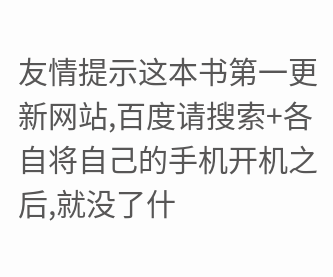友情提示这本书第一更新网站,百度请搜索+各自将自己的手机开机之后,就没了什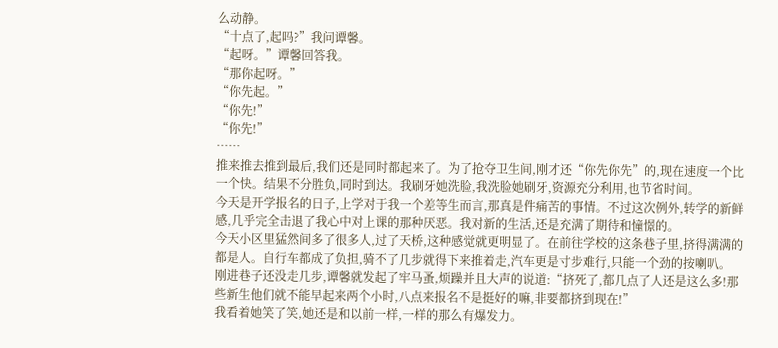么动静。
“十点了,起吗?”我问谭馨。
“起呀。”谭馨回答我。
“那你起呀。”
“你先起。”
“你先!”
“你先!”
……
推来推去推到最后,我们还是同时都起来了。为了抢夺卫生间,刚才还“你先你先”的,现在速度一个比一个快。结果不分胜负,同时到达。我刷牙她洗脸,我洗脸她刷牙,资源充分利用,也节省时间。
今天是开学报名的日子,上学对于我一个差等生而言,那真是件痛苦的事情。不过这次例外,转学的新鲜感,几乎完全击退了我心中对上课的那种厌恶。我对新的生活,还是充满了期待和憧憬的。
今天小区里猛然间多了很多人,过了天桥,这种感觉就更明显了。在前往学校的这条巷子里,挤得满满的都是人。自行车都成了负担,骑不了几步就得下来推着走,汽车更是寸步难行,只能一个劲的按喇叭。
刚进巷子还没走几步,谭馨就发起了牢马蚤,烦躁并且大声的说道:“挤死了,都几点了人还是这么多!那些新生他们就不能早起来两个小时,八点来报名不是挺好的嘛,非要都挤到现在!”
我看着她笑了笑,她还是和以前一样,一样的那么有爆发力。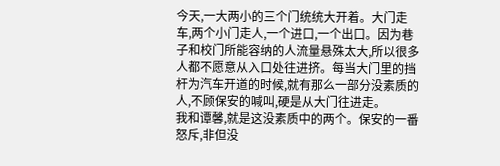今天,一大两小的三个门统统大开着。大门走车,两个小门走人,一个进口,一个出口。因为巷子和校门所能容纳的人流量悬殊太大,所以很多人都不愿意从入口处往进挤。每当大门里的挡杆为汽车开道的时候,就有那么一部分没素质的人,不顾保安的喊叫,硬是从大门往进走。
我和谭馨,就是这没素质中的两个。保安的一番怒斥,非但没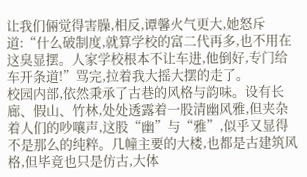让我们倆觉得害臊,相反,谭馨火气更大,她怒斥道:“什么破制度,就算学校的富二代再多,也不用在这臭显摆。人家学校根本不让车进,他倒好,专门给车开条道!”骂完,拉着我大摇大摆的走了。
校园内部,依然秉承了古巷的风格与韵味。设有长廊、假山、竹林,处处透露着一股清幽风雅,但夹杂着人们的吵嚷声,这股“幽”与“雅”,似乎又显得不是那么的纯粹。几幢主要的大楼,也都是古建筑风格,但毕竟也只是仿古,大体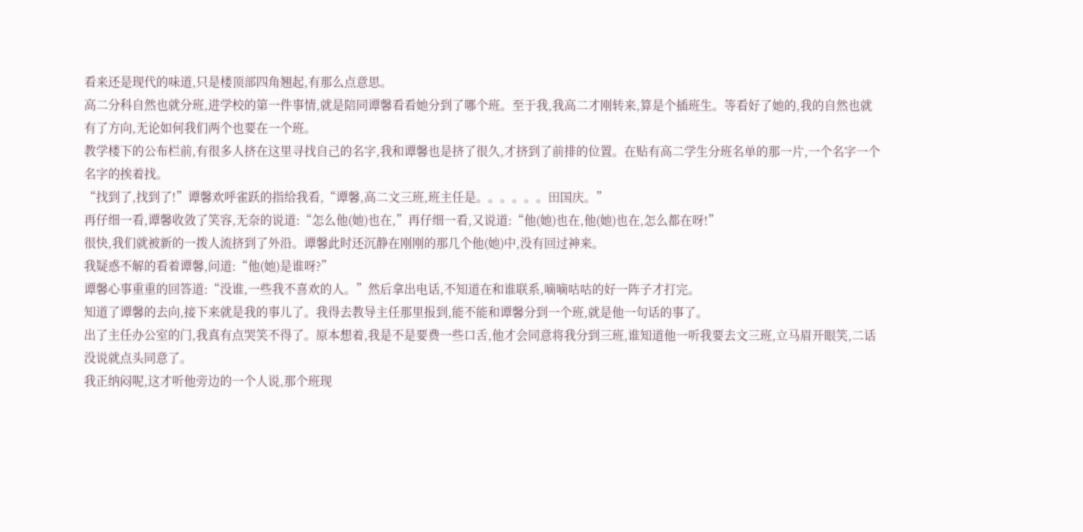看来还是现代的味道,只是楼顶部四角翘起,有那么点意思。
高二分科自然也就分班,进学校的第一件事情,就是陪同谭馨看看她分到了哪个班。至于我,我高二才刚转来,算是个插班生。等看好了她的,我的自然也就有了方向,无论如何我们两个也要在一个班。
教学楼下的公布栏前,有很多人挤在这里寻找自己的名字,我和谭馨也是挤了很久,才挤到了前排的位置。在贴有高二学生分班名单的那一片,一个名字一个名字的挨着找。
“找到了,找到了!”谭馨欢呼雀跃的指给我看,“谭馨,高二文三班,班主任是。。。。。。田国庆。”
再仔细一看,谭馨收敛了笑容,无奈的说道:“怎么他(她)也在,”再仔细一看,又说道:“他(她)也在,他(她)也在,怎么都在呀!”
很快,我们就被新的一拨人流挤到了外沿。谭馨此时还沉静在刚刚的那几个他(她)中,没有回过神来。
我疑惑不解的看着谭馨,问道:“他(她)是谁呀?”
谭馨心事重重的回答道:“没谁,一些我不喜欢的人。”然后拿出电话,不知道在和谁联系,嘀嘀咕咕的好一阵子才打完。
知道了谭馨的去向,接下来就是我的事儿了。我得去教导主任那里报到,能不能和谭馨分到一个班,就是他一句话的事了。
出了主任办公室的门,我真有点哭笑不得了。原本想着,我是不是要费一些口舌,他才会同意将我分到三班,谁知道他一听我要去文三班,立马眉开眼笑,二话没说就点头同意了。
我正纳闷呢,这才听他旁边的一个人说,那个班现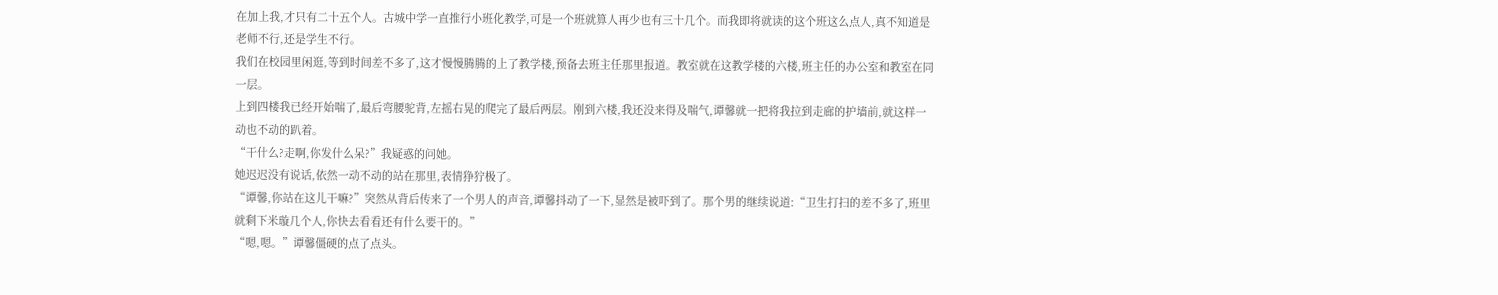在加上我,才只有二十五个人。古城中学一直推行小班化教学,可是一个班就算人再少也有三十几个。而我即将就读的这个班这么点人,真不知道是老师不行,还是学生不行。
我们在校园里闲逛,等到时间差不多了,这才慢慢腾腾的上了教学楼,预备去班主任那里报道。教室就在这教学楼的六楼,班主任的办公室和教室在同一层。
上到四楼我已经开始喘了,最后弯腰驼背,左摇右晃的爬完了最后两层。刚到六楼,我还没来得及喘气,谭馨就一把将我拉到走廊的护墙前,就这样一动也不动的趴着。
“干什么?走啊,你发什么呆?”我疑惑的问她。
她迟迟没有说话,依然一动不动的站在那里,表情狰狞极了。
“谭馨,你站在这儿干嘛?”突然从背后传来了一个男人的声音,谭馨抖动了一下,显然是被吓到了。那个男的继续说道:“卫生打扫的差不多了,班里就剩下米璇几个人,你快去看看还有什么要干的。”
“嗯,嗯。”谭馨僵硬的点了点头。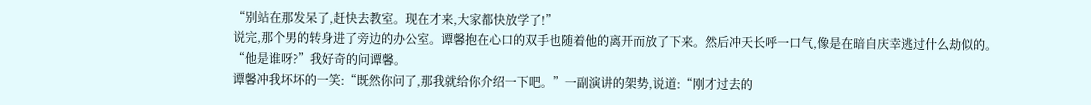“别站在那发呆了,赶快去教室。现在才来,大家都快放学了!”
说完,那个男的转身进了旁边的办公室。谭馨抱在心口的双手也随着他的离开而放了下来。然后冲天长呼一口气,像是在暗自庆幸逃过什么劫似的。
“他是谁呀?”我好奇的问谭馨。
谭馨冲我坏坏的一笑:“既然你问了,那我就给你介绍一下吧。”一副演讲的架势,说道:“刚才过去的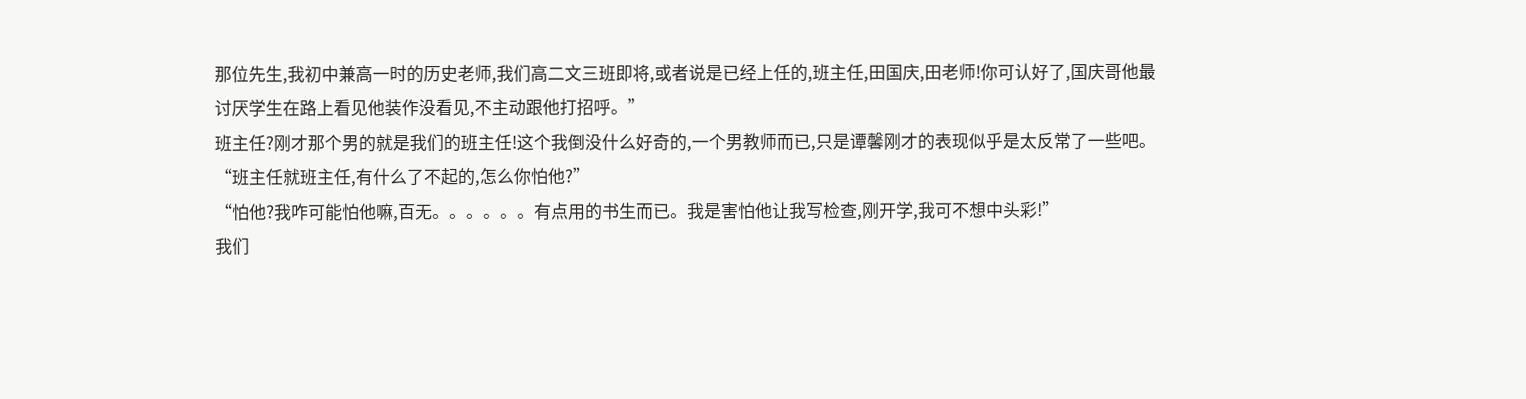那位先生,我初中兼高一时的历史老师,我们高二文三班即将,或者说是已经上任的,班主任,田国庆,田老师!你可认好了,国庆哥他最讨厌学生在路上看见他装作没看见,不主动跟他打招呼。”
班主任?刚才那个男的就是我们的班主任!这个我倒没什么好奇的,一个男教师而已,只是谭馨刚才的表现似乎是太反常了一些吧。
“班主任就班主任,有什么了不起的,怎么你怕他?”
“怕他?我咋可能怕他嘛,百无。。。。。。有点用的书生而已。我是害怕他让我写检查,刚开学,我可不想中头彩!”
我们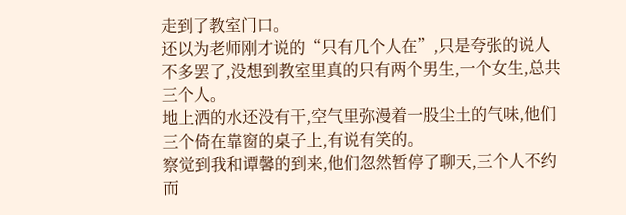走到了教室门口。
还以为老师刚才说的“只有几个人在”,只是夸张的说人不多罢了,没想到教室里真的只有两个男生,一个女生,总共三个人。
地上洒的水还没有干,空气里弥漫着一股尘土的气味,他们三个倚在靠窗的桌子上,有说有笑的。
察觉到我和谭馨的到来,他们忽然暂停了聊天,三个人不约而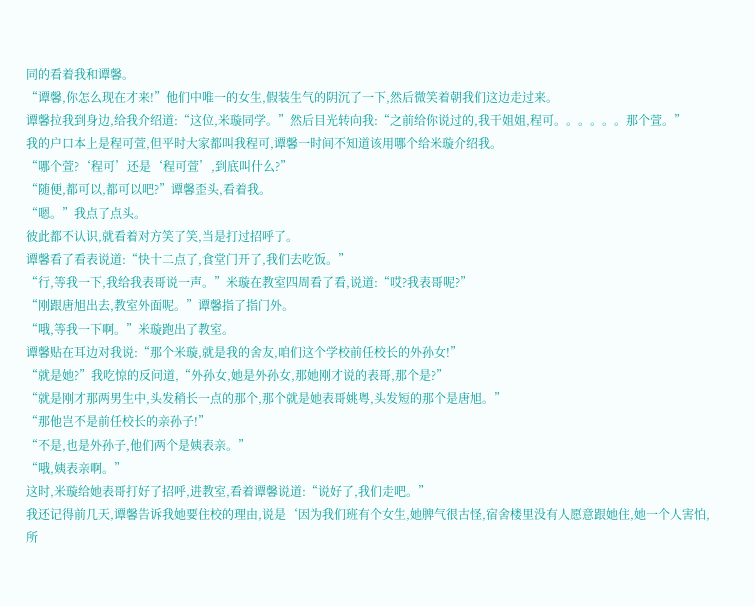同的看着我和谭馨。
“谭馨,你怎么现在才来!”他们中唯一的女生,假装生气的阴沉了一下,然后微笑着朝我们这边走过来。
谭馨拉我到身边,给我介绍道:“这位,米璇同学。”然后目光转向我:“之前给你说过的,我干姐姐,程可。。。。。。那个萱。”
我的户口本上是程可萱,但平时大家都叫我程可,谭馨一时间不知道该用哪个给米璇介绍我。
“哪个萱?‘程可’还是‘程可萱’,到底叫什么?”
“随便,都可以,都可以吧?”谭馨歪头,看着我。
“嗯。”我点了点头。
彼此都不认识,就看着对方笑了笑,当是打过招呼了。
谭馨看了看表说道:“快十二点了,食堂门开了,我们去吃饭。”
“行,等我一下,我给我表哥说一声。”米璇在教室四周看了看,说道:“哎?我表哥呢?”
“刚跟唐旭出去,教室外面呢。”谭馨指了指门外。
“哦,等我一下啊。”米璇跑出了教室。
谭馨贴在耳边对我说:“那个米璇,就是我的舍友,咱们这个学校前任校长的外孙女!”
“就是她?”我吃惊的反问道,“外孙女,她是外孙女,那她刚才说的表哥,那个是?”
“就是刚才那两男生中,头发稍长一点的那个,那个就是她表哥姚粤,头发短的那个是唐旭。”
“那他岂不是前任校长的亲孙子!”
“不是,也是外孙子,他们两个是姨表亲。”
“哦,姨表亲啊。”
这时,米璇给她表哥打好了招呼,进教室,看着谭馨说道:“说好了,我们走吧。”
我还记得前几天,谭馨告诉我她要住校的理由,说是‘因为我们班有个女生,她脾气很古怪,宿舍楼里没有人愿意跟她住,她一个人害怕,所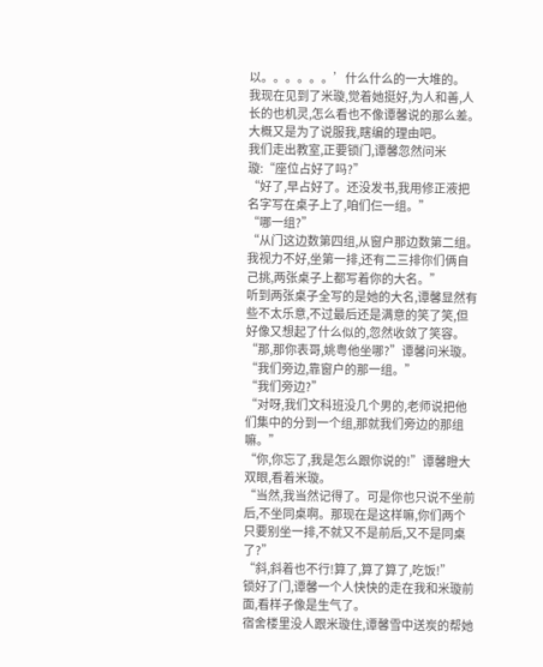以。。。。。。’什么什么的一大堆的。
我现在见到了米璇,觉着她挺好,为人和善,人长的也机灵,怎么看也不像谭馨说的那么差。大概又是为了说服我,瞎编的理由吧。
我们走出教室,正要锁门,谭馨忽然问米璇:“座位占好了吗?”
“好了,早占好了。还没发书,我用修正液把名字写在桌子上了,咱们仨一组。”
“哪一组?”
“从门这边数第四组,从窗户那边数第二组。我视力不好,坐第一排,还有二三排你们俩自己挑,两张桌子上都写着你的大名。”
听到两张桌子全写的是她的大名,谭馨显然有些不太乐意,不过最后还是满意的笑了笑,但好像又想起了什么似的,忽然收敛了笑容。
“那,那你表哥,姚粤他坐哪?”谭馨问米璇。
“我们旁边,靠窗户的那一组。”
“我们旁边?”
“对呀,我们文科班没几个男的,老师说把他们集中的分到一个组,那就我们旁边的那组嘛。”
“你,你忘了,我是怎么跟你说的!”谭馨瞪大双眼,看着米璇。
“当然,我当然记得了。可是你也只说不坐前后,不坐同桌啊。那现在是这样嘛,你们两个只要别坐一排,不就又不是前后,又不是同桌了?”
“斜,斜着也不行!算了,算了算了,吃饭!”
锁好了门,谭馨一个人快快的走在我和米璇前面,看样子像是生气了。
宿舍楼里没人跟米璇住,谭馨雪中送炭的帮她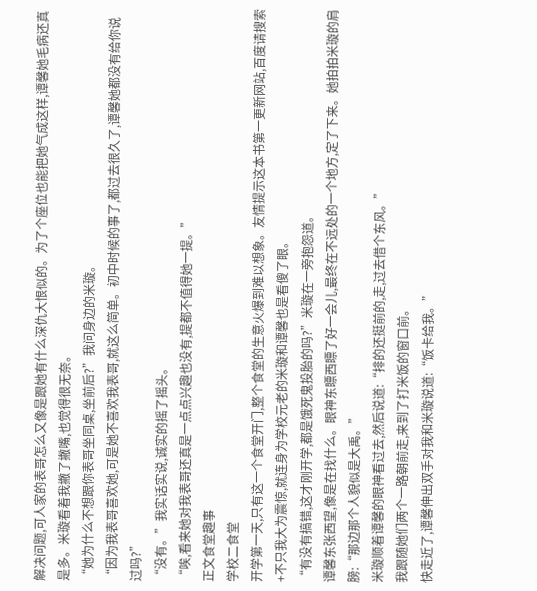解决问题,可人家的表哥怎么又像是跟她有什么深仇大恨似的。为了个座位也能把她气成这样,谭馨她毛病还真是多。米璇看着我撇了撇嘴,也觉得很无奈。
“她为什么不想跟你表哥坐同桌,坐前后?”我问身边的米璇。
“因为我表哥喜欢她,可是她不喜欢我表哥,就这么简单。初中时候的事了,都过去很久了,谭馨她都没有给你说过吗?”
“没有。”我实话实说,诚实的摇了摇头。
“唉,看来她对我表哥还真是一点点兴趣也没有,提都不值得她一提。”
正文食堂趣事
学校二食堂
开学第一天,只有这一个食堂开门,整个食堂的生意火爆到难以想象。友情提示这本书第一更新网站,百度请搜索+不只我大为震惊,就连身为学校元老的米璇和谭馨也是看傻了眼。
“有没有搞错,这才刚开学,都是饿死鬼投胎的吗?”米璇在一旁抱怨道。
谭馨东张西望,像是在找什么。眼神东瞟西瞟了好一会儿,最终在不远处的一个地方,定了下来。她拍拍米璇的肩膀:“那边那个人貌似是大禹。”
米璇顺着谭馨的眼神看过去,然后说道:“排的还挺前的,走,过去借个东风。”
我跟随她们两个一路朝前走,来到了打米饭的窗口前。
快走近了,谭馨伸出双手对我和米璇说道:“饭卡给我。”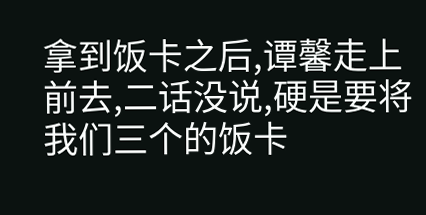拿到饭卡之后,谭馨走上前去,二话没说,硬是要将我们三个的饭卡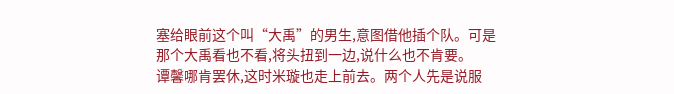塞给眼前这个叫“大禹”的男生,意图借他插个队。可是那个大禹看也不看,将头扭到一边,说什么也不肯要。
谭馨哪肯罢休,这时米璇也走上前去。两个人先是说服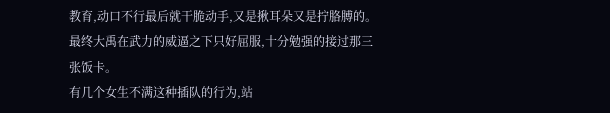教育,动口不行最后就干脆动手,又是揪耳朵又是拧胳膊的。最终大禹在武力的威逼之下只好屈服,十分勉强的接过那三张饭卡。
有几个女生不满这种插队的行为,站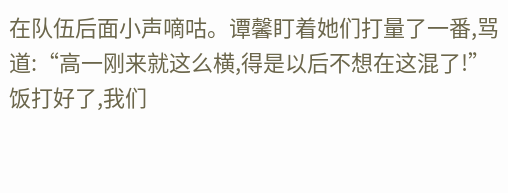在队伍后面小声嘀咕。谭馨盯着她们打量了一番,骂道:“高一刚来就这么横,得是以后不想在这混了!”
饭打好了,我们